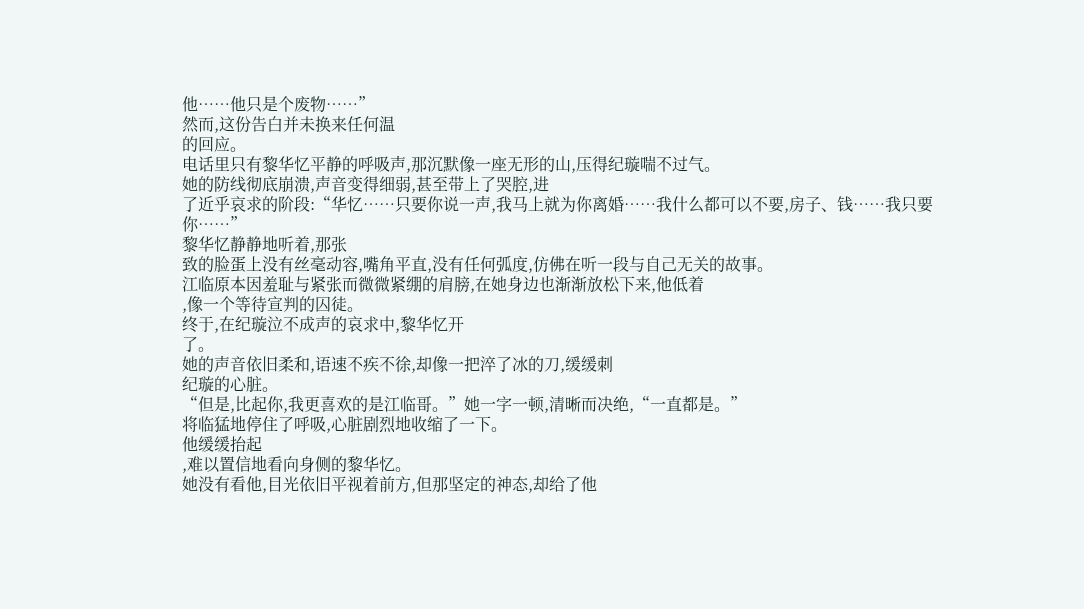他……他只是个废物……”
然而,这份告白并未换来任何温
的回应。
电话里只有黎华忆平静的呼吸声,那沉默像一座无形的山,压得纪璇喘不过气。
她的防线彻底崩溃,声音变得细弱,甚至带上了哭腔,进
了近乎哀求的阶段:“华忆……只要你说一声,我马上就为你离婚……我什么都可以不要,房子、钱……我只要你……”
黎华忆静静地听着,那张
致的脸蛋上没有丝毫动容,嘴角平直,没有任何弧度,仿佛在听一段与自己无关的故事。
江临原本因羞耻与紧张而微微紧绷的肩膀,在她身边也渐渐放松下来,他低着
,像一个等待宣判的囚徒。
终于,在纪璇泣不成声的哀求中,黎华忆开
了。
她的声音依旧柔和,语速不疾不徐,却像一把淬了冰的刀,缓缓刺
纪璇的心脏。
“但是,比起你,我更喜欢的是江临哥。”她一字一顿,清晰而决绝,“一直都是。”
将临猛地停住了呼吸,心脏剧烈地收缩了一下。
他缓缓抬起
,难以置信地看向身侧的黎华忆。
她没有看他,目光依旧平视着前方,但那坚定的神态,却给了他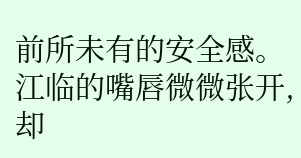前所未有的安全感。
江临的嘴唇微微张开,却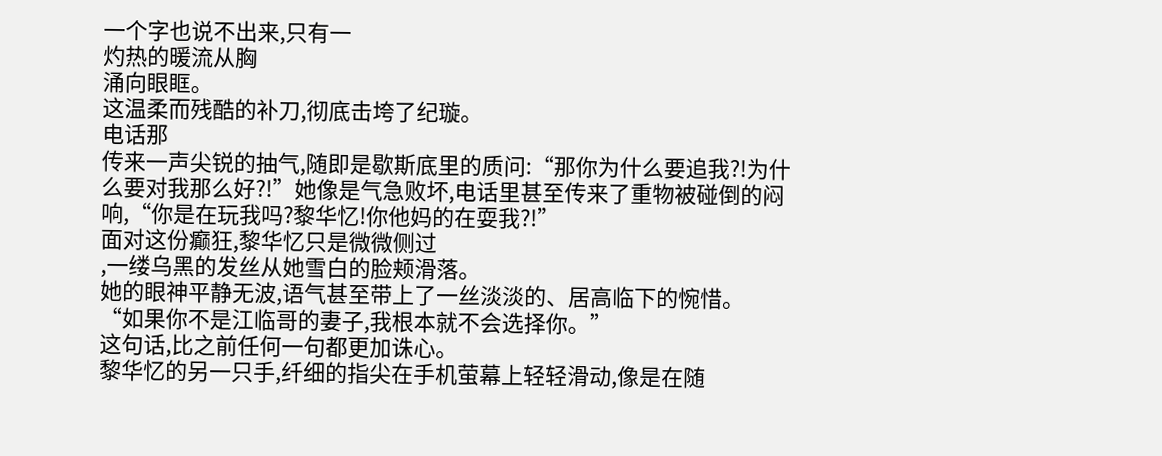一个字也说不出来,只有一
灼热的暖流从胸
涌向眼眶。
这温柔而残酷的补刀,彻底击垮了纪璇。
电话那
传来一声尖锐的抽气,随即是歇斯底里的质问:“那你为什么要追我?!为什么要对我那么好?!”她像是气急败坏,电话里甚至传来了重物被碰倒的闷响,“你是在玩我吗?黎华忆!你他妈的在耍我?!”
面对这份癫狂,黎华忆只是微微侧过
,一缕乌黑的发丝从她雪白的脸颊滑落。
她的眼神平静无波,语气甚至带上了一丝淡淡的、居高临下的惋惜。
“如果你不是江临哥的妻子,我根本就不会选择你。”
这句话,比之前任何一句都更加诛心。
黎华忆的另一只手,纤细的指尖在手机萤幕上轻轻滑动,像是在随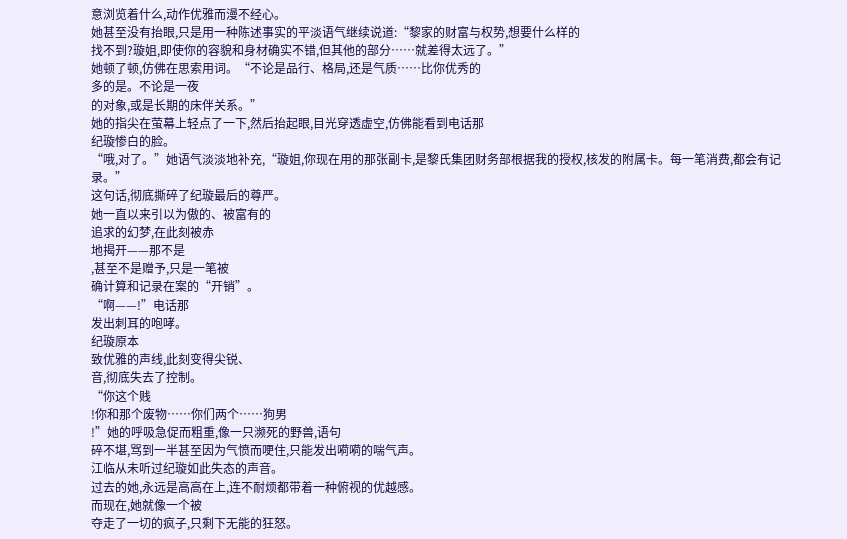意浏览着什么,动作优雅而漫不经心。
她甚至没有抬眼,只是用一种陈述事实的平淡语气继续说道:“黎家的财富与权势,想要什么样的
找不到?璇姐,即使你的容貌和身材确实不错,但其他的部分……就差得太远了。”
她顿了顿,仿佛在思索用词。“不论是品行、格局,还是气质……比你优秀的
多的是。不论是一夜
的对象,或是长期的床伴关系。”
她的指尖在萤幕上轻点了一下,然后抬起眼,目光穿透虚空,仿佛能看到电话那
纪璇惨白的脸。
“哦,对了。”她语气淡淡地补充,“璇姐,你现在用的那张副卡,是黎氏集团财务部根据我的授权,核发的附属卡。每一笔消费,都会有记录。”
这句话,彻底撕碎了纪璇最后的尊严。
她一直以来引以为傲的、被富有的
追求的幻梦,在此刻被赤
地揭开——那不是
,甚至不是赠予,只是一笔被
确计算和记录在案的“开销”。
“啊——!”电话那
发出刺耳的咆哮。
纪璇原本
致优雅的声线,此刻变得尖锐、
音,彻底失去了控制。
“你这个贱
!你和那个废物……你们两个……狗男
!”她的呼吸急促而粗重,像一只濒死的野兽,语句
碎不堪,骂到一半甚至因为气愤而哽住,只能发出嗬嗬的喘气声。
江临从未听过纪璇如此失态的声音。
过去的她,永远是高高在上,连不耐烦都带着一种俯视的优越感。
而现在,她就像一个被
夺走了一切的疯子,只剩下无能的狂怒。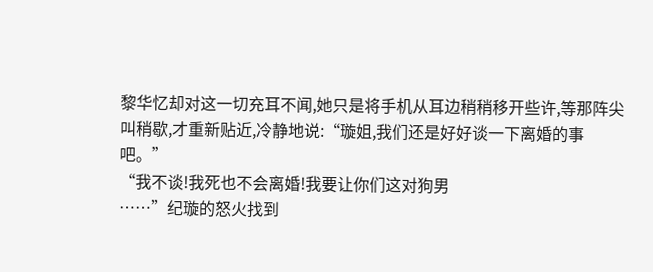黎华忆却对这一切充耳不闻,她只是将手机从耳边稍稍移开些许,等那阵尖叫稍歇,才重新贴近,冷静地说:“璇姐,我们还是好好谈一下离婚的事
吧。”
“我不谈!我死也不会离婚!我要让你们这对狗男
……”纪璇的怒火找到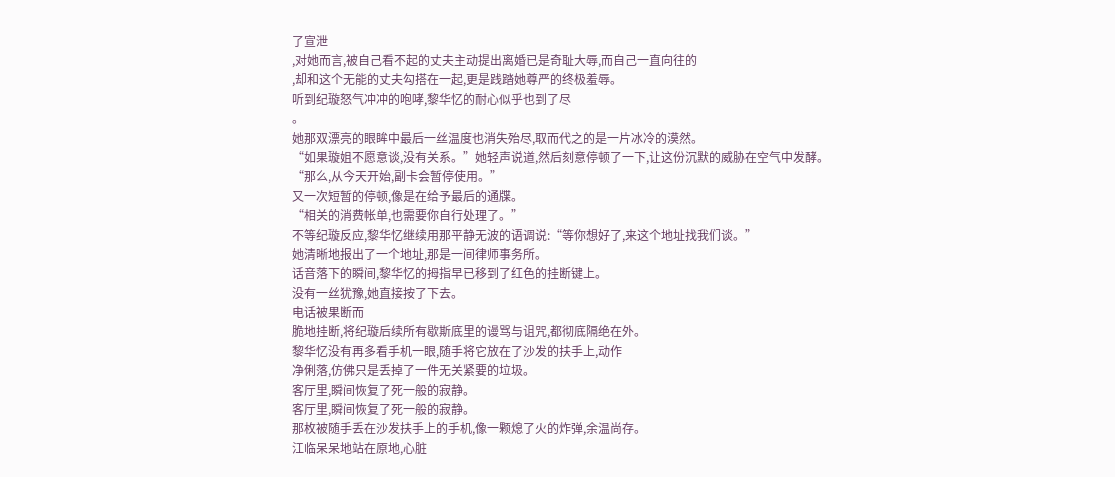了宣泄
,对她而言,被自己看不起的丈夫主动提出离婚已是奇耻大辱,而自己一直向往的
,却和这个无能的丈夫勾搭在一起,更是践踏她尊严的终极羞辱。
听到纪璇怒气冲冲的咆哮,黎华忆的耐心似乎也到了尽
。
她那双漂亮的眼眸中最后一丝温度也消失殆尽,取而代之的是一片冰冷的漠然。
“如果璇姐不愿意谈,没有关系。”她轻声说道,然后刻意停顿了一下,让这份沉默的威胁在空气中发酵。
“那么,从今天开始,副卡会暂停使用。”
又一次短暂的停顿,像是在给予最后的通牒。
“相关的消费帐单,也需要你自行处理了。”
不等纪璇反应,黎华忆继续用那平静无波的语调说:“等你想好了,来这个地址找我们谈。”
她清晰地报出了一个地址,那是一间律师事务所。
话音落下的瞬间,黎华忆的拇指早已移到了红色的挂断键上。
没有一丝犹豫,她直接按了下去。
电话被果断而
脆地挂断,将纪璇后续所有歇斯底里的谩骂与诅咒,都彻底隔绝在外。
黎华忆没有再多看手机一眼,随手将它放在了沙发的扶手上,动作
净俐落,仿佛只是丢掉了一件无关紧要的垃圾。
客厅里,瞬间恢复了死一般的寂静。
客厅里,瞬间恢复了死一般的寂静。
那枚被随手丢在沙发扶手上的手机,像一颗熄了火的炸弹,余温尚存。
江临呆呆地站在原地,心脏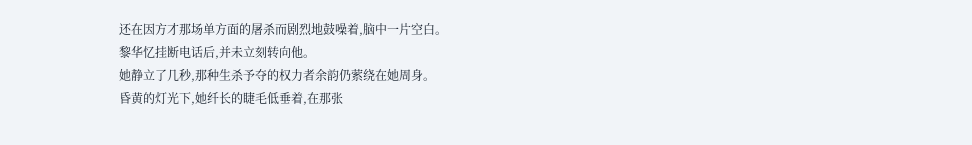还在因方才那场单方面的屠杀而剧烈地鼓噪着,脑中一片空白。
黎华忆挂断电话后,并未立刻转向他。
她静立了几秒,那种生杀予夺的权力者余韵仍萦绕在她周身。
昏黄的灯光下,她纤长的睫毛低垂着,在那张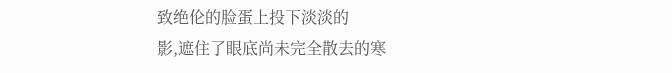致绝伦的脸蛋上投下淡淡的
影,遮住了眼底尚未完全散去的寒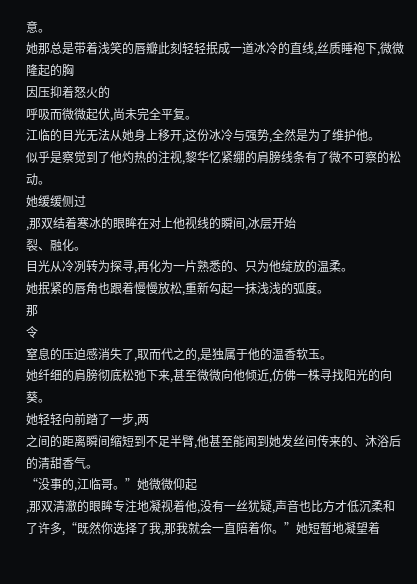意。
她那总是带着浅笑的唇瓣此刻轻轻抿成一道冰冷的直线,丝质睡袍下,微微隆起的胸
因压抑着怒火的
呼吸而微微起伏,尚未完全平复。
江临的目光无法从她身上移开,这份冰冷与强势,全然是为了维护他。
似乎是察觉到了他灼热的注视,黎华忆紧绷的肩膀线条有了微不可察的松动。
她缓缓侧过
,那双结着寒冰的眼眸在对上他视线的瞬间,冰层开始
裂、融化。
目光从冷冽转为探寻,再化为一片熟悉的、只为他绽放的温柔。
她抿紧的唇角也跟着慢慢放松,重新勾起一抹浅浅的弧度。
那
令
窒息的压迫感消失了,取而代之的,是独属于他的温香软玉。
她纤细的肩膀彻底松弛下来,甚至微微向他倾近,仿佛一株寻找阳光的向
葵。
她轻轻向前踏了一步,两
之间的距离瞬间缩短到不足半臂,他甚至能闻到她发丝间传来的、沐浴后的清甜香气。
“没事的,江临哥。”她微微仰起
,那双清澈的眼眸专注地凝视着他,没有一丝犹疑,声音也比方才低沉柔和了许多,“既然你选择了我,那我就会一直陪着你。”她短暂地凝望着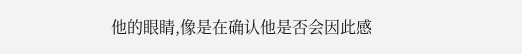他的眼睛,像是在确认他是否会因此感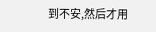到不安,然后才用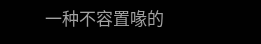一种不容置喙的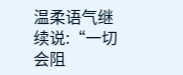温柔语气继续说:“一切会阻